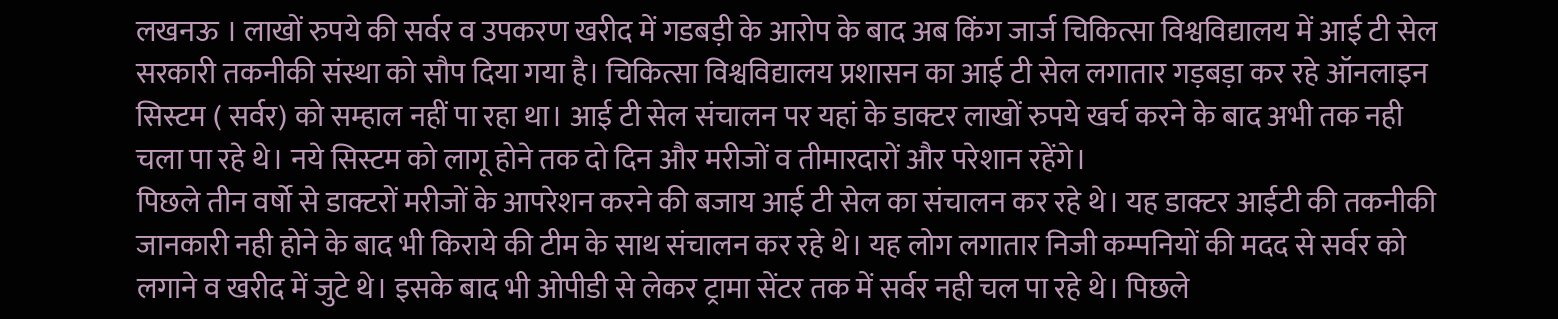लखनऊ । लाखों रुपये की सर्वर व उपकरण खरीद में गडबड़ी के आरोप के बाद अब किंग जार्ज चिकित्सा विश्वविद्यालय में आई टी सेल सरकारी तकनीकी संस्था को सौप दिया गया है। चिकित्सा विश्वविद्यालय प्रशासन का आई टी सेल लगातार गड़बड़ा कर रहे ऑनलाइन सिस्टम ( सर्वर) को सम्हाल नहीं पा रहा था। आई टी सेल संचालन पर यहां के डाक्टर लाखों रुपये खर्च करने के बाद अभी तक नही चला पा रहे थे। नये सिस्टम को लागू होने तक दो दिन और मरीजों व तीमारदारों और परेशान रहेंगे।
पिछले तीन वर्षो से डाक्टरों मरीजों के आपरेशन करने की बजाय आई टी सेल का संचालन कर रहे थे। यह डाक्टर आईटी की तकनीकी जानकारी नही होने के बाद भी किराये की टीम के साथ संचालन कर रहे थे। यह लोग लगातार निजी कम्पनियों की मदद से सर्वर को लगाने व खरीद में जुटे थे। इसके बाद भी ओपीडी से लेकर ट्रामा सेंटर तक में सर्वर नही चल पा रहे थे। पिछले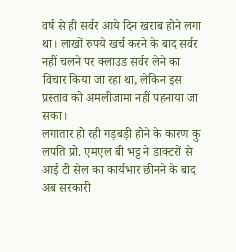वर्ष से ही सर्वर आये दिन खराब होने लगा था। लाखों रुपये खर्च करने के बाद सर्वर नहीं चलने पर क्लाउड सर्वर लेने का विचार किया जा रहा था, लेकिन इस प्रस्ताव को अमलीजामा नहीं पहनाया जा सका।
लगातार हो रही गड़बड़ी होने के कारण कु लपति प्रो. एमएल बी भट्ट ने डाक्टरों से आई टी सेल का कार्यभार छीनने के बाद अब सरकारी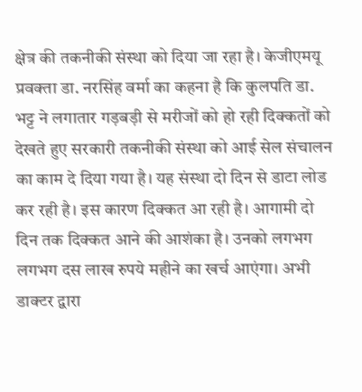क्षेत्र की तकनीकी संस्था को दिया जा रहा है। केजीएमयू प्रवक्ता डा. नरसिंह वर्मा का कहना है कि कुलपति डा. भट्ट ने लगातार गड़बड़ी से मरीजों को हो रही दिक्कतों को देखते हुए सरकारी तकनीकी संस्था को आई सेल संचालन का काम दे दिया गया है। यह संस्था दो दिन से डाटा लोड कर रही है। इस कारण दिक्कत आ रही है। आगामी दो दिन तक दिक्कत आने की आशंका है। उनको लगभग लगभग दस लाख रुपये महीने का खर्च आएंगा। अभी डाक्टर द्वारा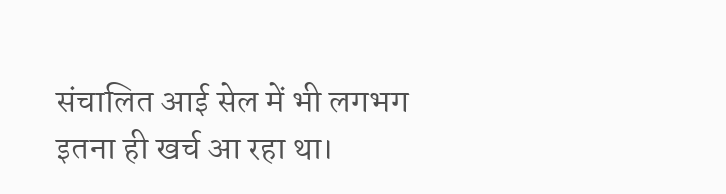संचालित आई सेल में भी लगभग इतना ही खर्च आ रहा था।